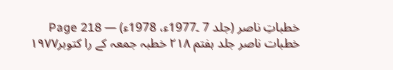خطباتِ ناصر (جلد 7 ۔1977ء، 1978ء) — Page 218
خطبات ناصر جلد ہفتم ۲۱۸ خطبہ جمعہ کے را کتوبر۱۹۷۷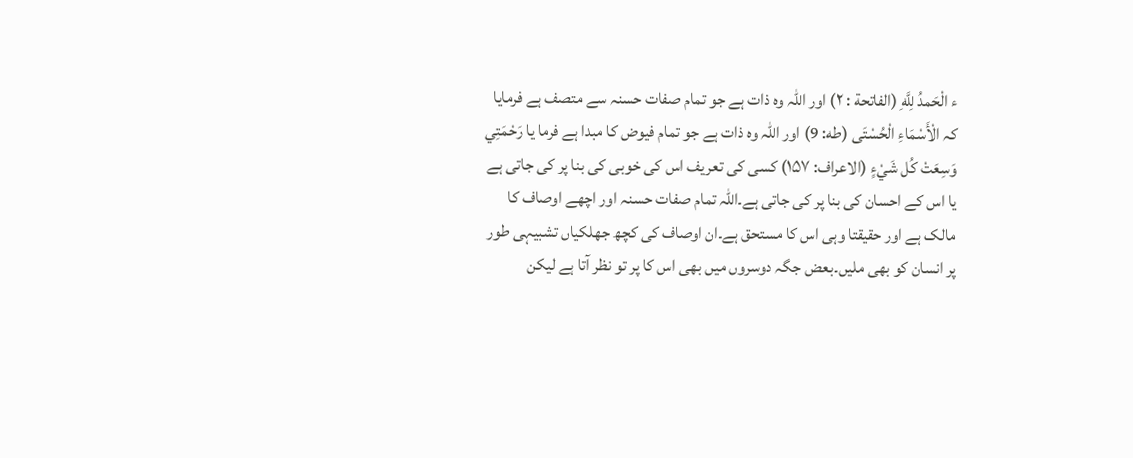ء الْحَمدُ لِلَّهِ (الفاتحة : ۲) اور اللہ وہ ذات ہے جو تمام صفات حسنہ سے متصف ہے فرمایا کہ الْأَسْمَاءِ الْحُسْتَى (طه: 9) اور اللہ وہ ذات ہے جو تمام فیوض کا مبدا ہے فرما یا رَحْمَتِي وَسِعَتْ كُل شَيْءٍ (الاعراف: ۱۵۷) کسی کی تعریف اس کی خوبی کی بنا پر کی جاتی ہے یا اس کے احسان کی بنا پر کی جاتی ہے۔اللہ تمام صفات حسنہ اور اچھے اوصاف کا مالک ہے اور حقیقتا وہی اس کا مستحق ہے۔ان اوصاف کی کچھ جھلکیاں تشبیہی طور پر انسان کو بھی ملیں۔بعض جگہ دوسروں میں بھی اس کا پر تو نظر آتا ہے لیکن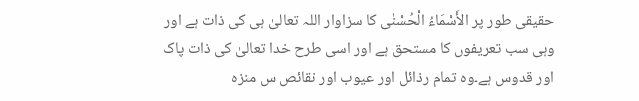حقیقی طور پر الأَسْمَاءُ الْحُسْنٰی کا سزاوار اللہ تعالیٰ ہی کی ذات ہے اور وہی سب تعریفوں کا مستحق ہے اور اسی طرح خدا تعالیٰ کی ذات پاک اور قدوس ہے۔وہ تمام رذائل اور عیوب اور نقائص س منزہ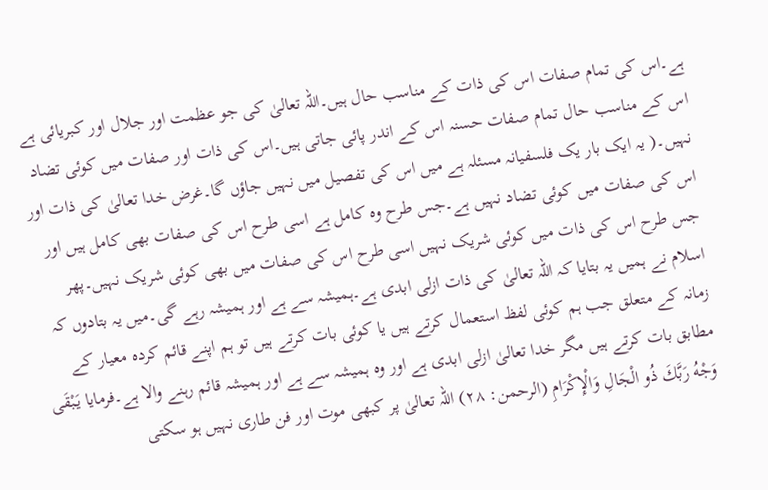ہے۔اس کی تمام صفات اس کی ذات کے مناسب حال ہیں۔اللہ تعالیٰ کی جو عظمت اور جلال اور کبریائی ہے اس کے مناسب حال تمام صفات حسنہ اس کے اندر پائی جاتی ہیں۔اس کی ذات اور صفات میں کوئی تضاد نہیں۔( یہ ایک بار یک فلسفیانہ مسئلہ ہے میں اس کی تفصیل میں نہیں جاؤں گا۔غرض خدا تعالیٰ کی ذات اور اس کی صفات میں کوئی تضاد نہیں ہے۔جس طرح وہ کامل ہے اسی طرح اس کی صفات بھی کامل ہیں اور جس طرح اس کی ذات میں کوئی شریک نہیں اسی طرح اس کی صفات میں بھی کوئی شریک نہیں۔پھر اسلام نے ہمیں یہ بتایا کہ اللہ تعالیٰ کی ذات ازلی ابدی ہے۔ہمیشہ سے ہے اور ہمیشہ رہے گی۔میں یہ بتادوں کہ زمانہ کے متعلق جب ہم کوئی لفظ استعمال کرتے ہیں یا کوئی بات کرتے ہیں تو ہم اپنے قائم کردہ معیار کے مطابق بات کرتے ہیں مگر خدا تعالیٰ ازلی ابدی ہے اور وہ ہمیشہ سے ہے اور ہمیشہ قائم رہنے والا ہے۔فرمایا يَبْقَى وَجْهُ رَبَّكَ ذُو الْجَالِ وَالْإِكْرَامِ (الرحمن: ۲۸) اللہ تعالیٰ پر کبھی موت اور فن طاری نہیں ہو سکتی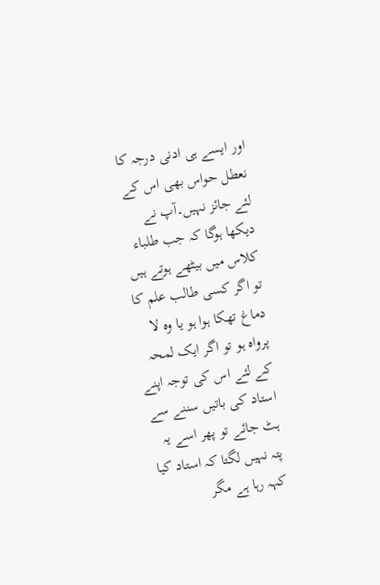اور ایسے ہی ادنی درجہ کا نعطل حواس بھی اس کے لئے جائز نہیں۔آپ نے دیکھا ہوگا کہ جب طلباء کلاس میں بیٹھے ہوتے ہیں تو اگر کسی طالب علم کا دماغ تھکا ہوا ہو یا وہ لا پرواہ ہو تو اگر ایک لمحہ کے لئے اس کی توجہ اپنے استاد کی باتیں سننے سے ہٹ جائے تو پھر اسے یہ پتہ نہیں لگتا کہ استاد کیا کہہ رہا ہے مگر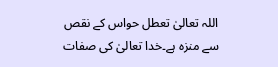اللہ تعالیٰ تعطل حواس کے نقص سے منزہ ہے۔خدا تعالیٰ کی صفات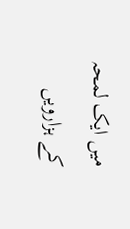میں ایک لمحہ کے ہزارویں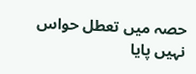حصہ میں تعطل حواس نہیں پایا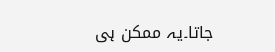جاتا۔یہ ممکن ہی